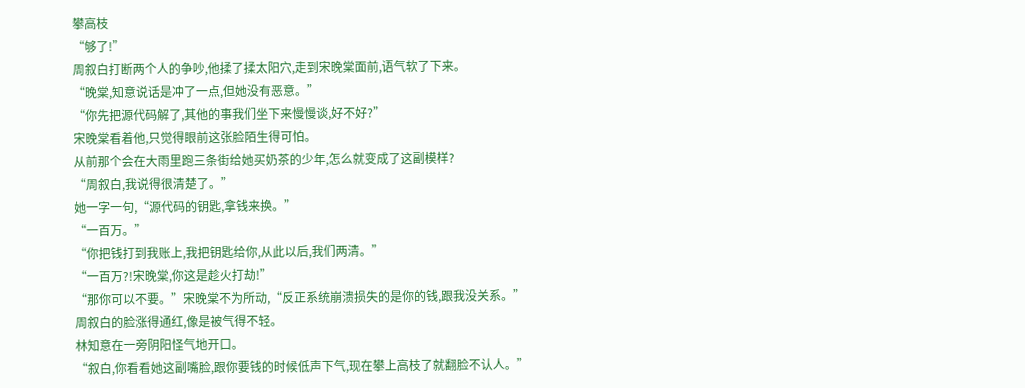攀高枝
“够了!”
周叙白打断两个人的争吵,他揉了揉太阳穴,走到宋晚棠面前,语气软了下来。
“晚棠,知意说话是冲了一点,但她没有恶意。”
“你先把源代码解了,其他的事我们坐下来慢慢谈,好不好?”
宋晚棠看着他,只觉得眼前这张脸陌生得可怕。
从前那个会在大雨里跑三条街给她买奶茶的少年,怎么就变成了这副模样?
“周叙白,我说得很清楚了。”
她一字一句,“源代码的钥匙,拿钱来换。”
“一百万。”
“你把钱打到我账上,我把钥匙给你,从此以后,我们两清。”
“一百万?!宋晚棠,你这是趁火打劫!”
“那你可以不要。”宋晚棠不为所动,“反正系统崩溃损失的是你的钱,跟我没关系。”
周叙白的脸涨得通红,像是被气得不轻。
林知意在一旁阴阳怪气地开口。
“叙白,你看看她这副嘴脸,跟你要钱的时候低声下气,现在攀上高枝了就翻脸不认人。”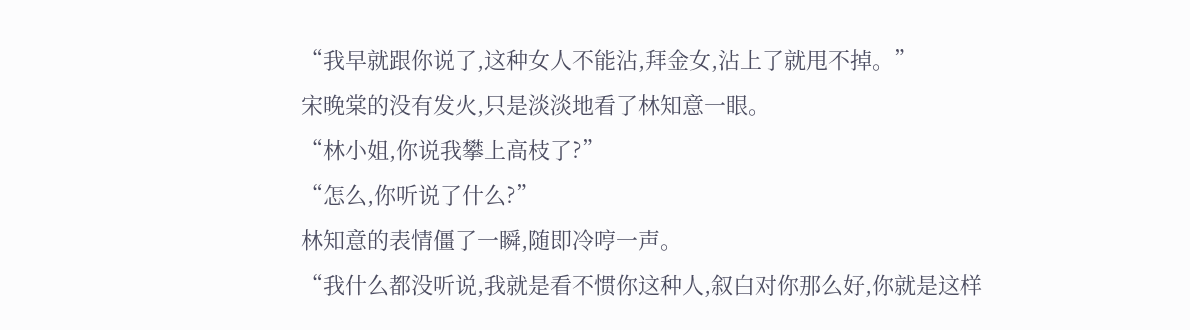“我早就跟你说了,这种女人不能沾,拜金女,沾上了就甩不掉。”
宋晚棠的没有发火,只是淡淡地看了林知意一眼。
“林小姐,你说我攀上高枝了?”
“怎么,你听说了什么?”
林知意的表情僵了一瞬,随即冷哼一声。
“我什么都没听说,我就是看不惯你这种人,叙白对你那么好,你就是这样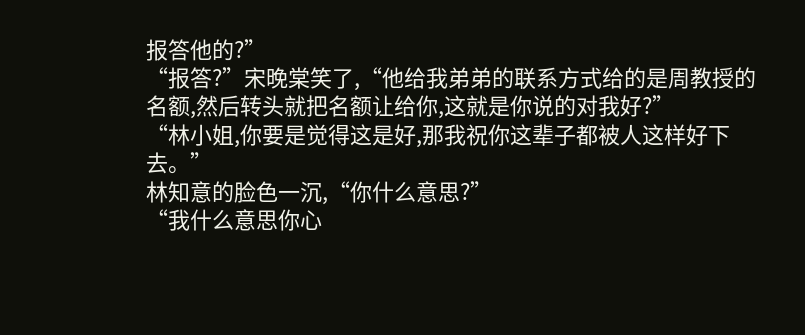报答他的?”
“报答?”宋晚棠笑了,“他给我弟弟的联系方式给的是周教授的名额,然后转头就把名额让给你,这就是你说的对我好?”
“林小姐,你要是觉得这是好,那我祝你这辈子都被人这样好下去。”
林知意的脸色一沉,“你什么意思?”
“我什么意思你心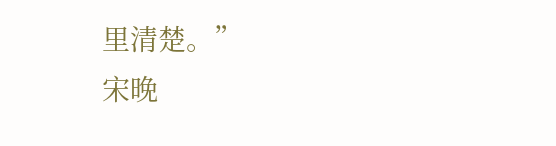里清楚。”
宋晚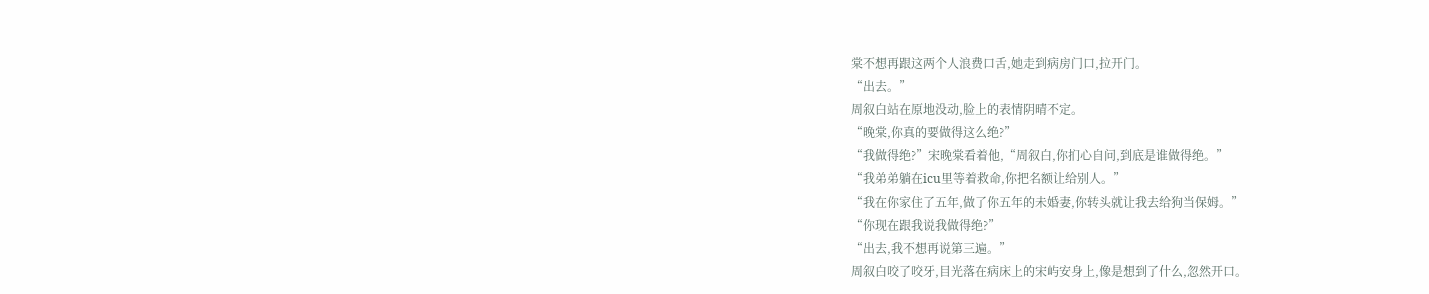棠不想再跟这两个人浪费口舌,她走到病房门口,拉开门。
“出去。”
周叙白站在原地没动,脸上的表情阴晴不定。
“晚棠,你真的要做得这么绝?”
“我做得绝?”宋晚棠看着他,“周叙白,你扪心自问,到底是谁做得绝。”
“我弟弟躺在icu里等着救命,你把名额让给别人。”
“我在你家住了五年,做了你五年的未婚妻,你转头就让我去给狗当保姆。”
“你现在跟我说我做得绝?”
“出去,我不想再说第三遍。”
周叙白咬了咬牙,目光落在病床上的宋屿安身上,像是想到了什么,忽然开口。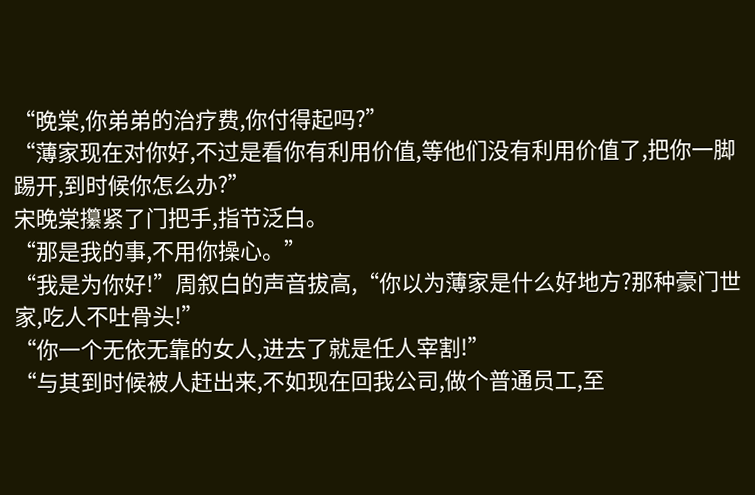“晚棠,你弟弟的治疗费,你付得起吗?”
“薄家现在对你好,不过是看你有利用价值,等他们没有利用价值了,把你一脚踢开,到时候你怎么办?”
宋晚棠攥紧了门把手,指节泛白。
“那是我的事,不用你操心。”
“我是为你好!”周叙白的声音拔高,“你以为薄家是什么好地方?那种豪门世家,吃人不吐骨头!”
“你一个无依无靠的女人,进去了就是任人宰割!”
“与其到时候被人赶出来,不如现在回我公司,做个普通员工,至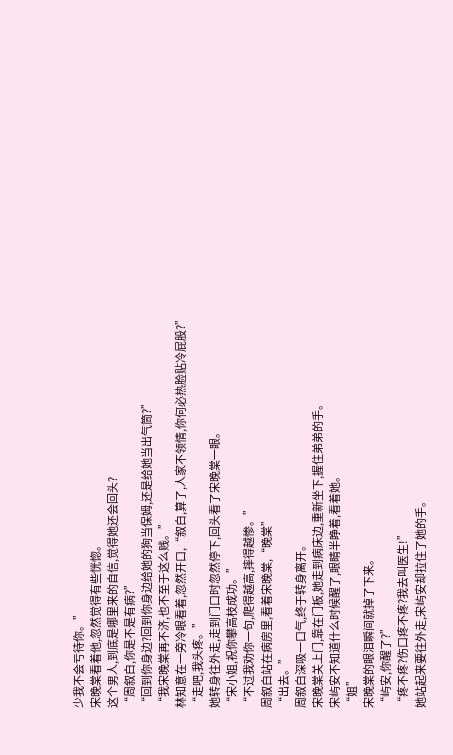少我不会亏待你。”
宋晚棠看着他,忽然觉得有些恍惚。
这个男人,到底是哪里来的自信,觉得她还会回头?
“周叙白,你是不是有病?”
“回到你身边?回到你身边给她的狗当保姆,还是给她当出气筒?”
“我宋晚棠再不济,也不至于这么贱。”
林知意在一旁冷眼看着,忽然开口,“叙白,算了,人家不领情,你何必热脸贴冷屁股?”
“走吧,我头疼。”
她转身往外走,走到门口时忽然停下,回头看了宋晚棠一眼。
“宋小姐,祝你攀高枝成功。”
“不过我劝你一句,爬得越高,摔得越惨。”
周叙白站在病房里,看着宋晚棠,“晚棠”
“出去。”
周叙白深吸一口气,终于转身离开。
宋晚棠关上门,靠在门板,她走到病床边,重新坐下,握住弟弟的手。
宋屿安不知道什么时候醒了,眼睛半睁着,看着她。
“姐”
宋晚棠的眼泪瞬间就掉了下来。
“屿安,你醒了?”
“疼不疼?伤口疼不疼?我去叫医生!”
她站起来要往外走,宋屿安却拉住了她的手。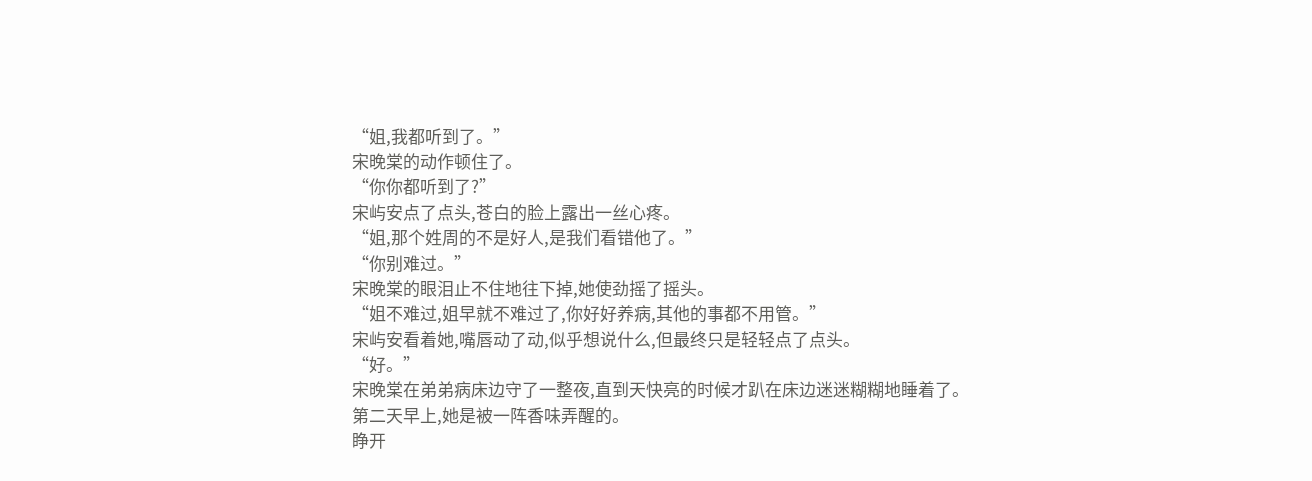“姐,我都听到了。”
宋晚棠的动作顿住了。
“你你都听到了?”
宋屿安点了点头,苍白的脸上露出一丝心疼。
“姐,那个姓周的不是好人,是我们看错他了。”
“你别难过。”
宋晚棠的眼泪止不住地往下掉,她使劲摇了摇头。
“姐不难过,姐早就不难过了,你好好养病,其他的事都不用管。”
宋屿安看着她,嘴唇动了动,似乎想说什么,但最终只是轻轻点了点头。
“好。”
宋晚棠在弟弟病床边守了一整夜,直到天快亮的时候才趴在床边迷迷糊糊地睡着了。
第二天早上,她是被一阵香味弄醒的。
睁开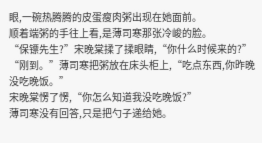眼,一碗热腾腾的皮蛋瘦肉粥出现在她面前。
顺着端粥的手往上看,是薄司寒那张冷峻的脸。
“保镖先生?”宋晚棠揉了揉眼睛,“你什么时候来的?”
“刚到。”薄司寒把粥放在床头柜上,“吃点东西,你昨晚没吃晚饭。”
宋晚棠愣了愣,“你怎么知道我没吃晚饭?”
薄司寒没有回答,只是把勺子递给她。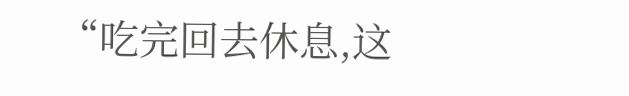“吃完回去休息,这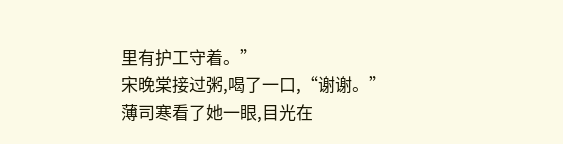里有护工守着。”
宋晚棠接过粥,喝了一口,“谢谢。”
薄司寒看了她一眼,目光在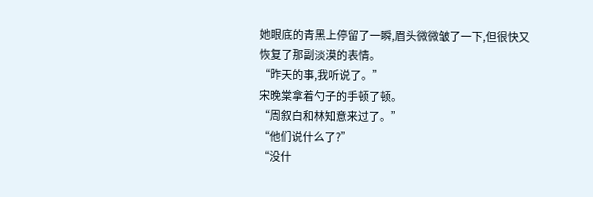她眼底的青黑上停留了一瞬,眉头微微皱了一下,但很快又恢复了那副淡漠的表情。
“昨天的事,我听说了。”
宋晚棠拿着勺子的手顿了顿。
“周叙白和林知意来过了。”
“他们说什么了?”
“没什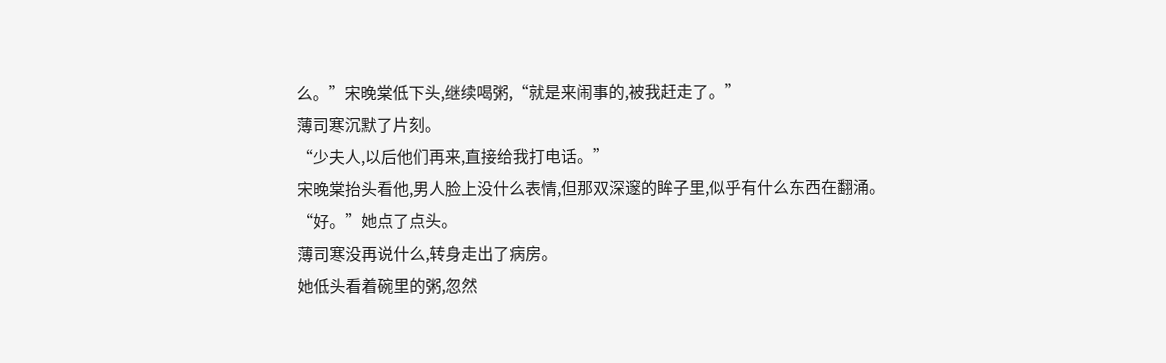么。”宋晚棠低下头,继续喝粥,“就是来闹事的,被我赶走了。”
薄司寒沉默了片刻。
“少夫人,以后他们再来,直接给我打电话。”
宋晚棠抬头看他,男人脸上没什么表情,但那双深邃的眸子里,似乎有什么东西在翻涌。
“好。”她点了点头。
薄司寒没再说什么,转身走出了病房。
她低头看着碗里的粥,忽然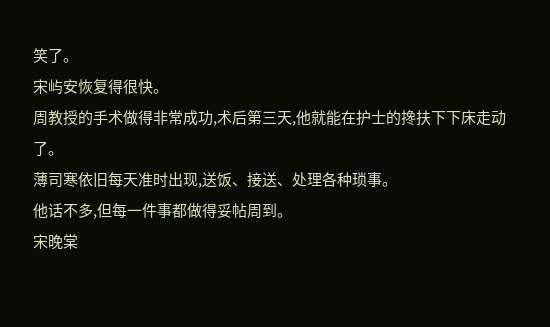笑了。
宋屿安恢复得很快。
周教授的手术做得非常成功,术后第三天,他就能在护士的搀扶下下床走动了。
薄司寒依旧每天准时出现,送饭、接送、处理各种琐事。
他话不多,但每一件事都做得妥帖周到。
宋晚棠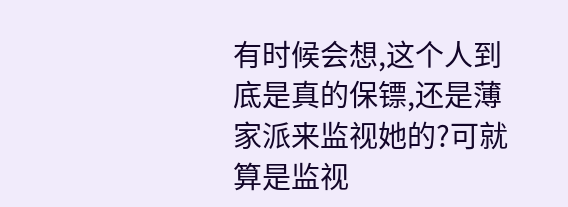有时候会想,这个人到底是真的保镖,还是薄家派来监视她的?可就算是监视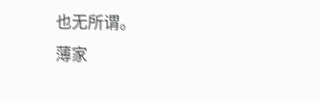也无所谓。
薄家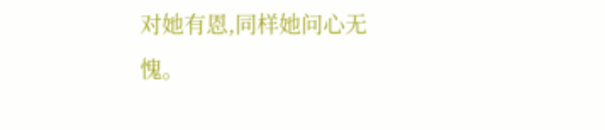对她有恩,同样她问心无愧。